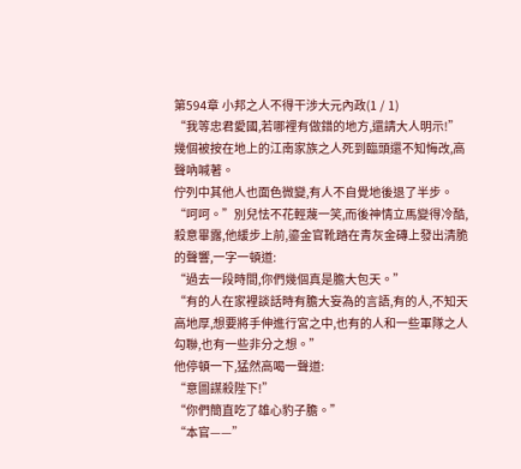第594章 小邦之人不得干涉大元內政(1 / 1)
“我等忠君愛國,若哪裡有做錯的地方,還請大人明示!”
幾個被按在地上的江南家族之人死到臨頭還不知悔改,高聲吶喊著。
佇列中其他人也面色微變,有人不自覺地後退了半步。
“呵呵。”別兒怯不花輕蔑一笑,而後神情立馬變得冷酷,殺意畢露,他緩步上前,鎏金官靴踏在青灰金磚上發出清脆的聲響,一字一頓道:
“過去一段時間,你們幾個真是膽大包天。”
“有的人在家裡談話時有膽大妄為的言語,有的人,不知天高地厚,想要將手伸進行宮之中,也有的人和一些軍隊之人勾聯,也有一些非分之想。”
他停頓一下,猛然高喝一聲道:
“意圖謀殺陛下!”
“你們簡直吃了雄心豹子膽。”
“本官——”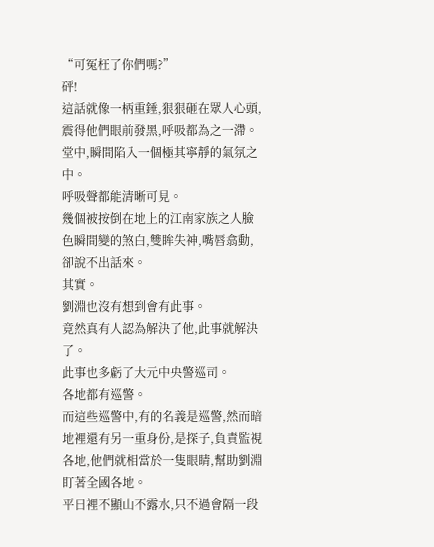“可冤枉了你們嗎?”
砰!
這話就像一柄重錘,狠狠砸在眾人心頭,震得他們眼前發黑,呼吸都為之一滯。
堂中,瞬間陷入一個極其寧靜的氣氛之中。
呼吸聲都能清晰可見。
幾個被按倒在地上的江南家族之人臉色瞬間變的煞白,雙眸失神,嘴唇翕動,卻說不出話來。
其實。
劉淵也沒有想到會有此事。
竟然真有人認為解決了他,此事就解決了。
此事也多虧了大元中央警巡司。
各地都有巡警。
而這些巡警中,有的名義是巡警,然而暗地裡還有另一重身份,是探子,負責監視各地,他們就相當於一隻眼睛,幫助劉淵盯著全國各地。
平日裡不顯山不露水,只不過會隔一段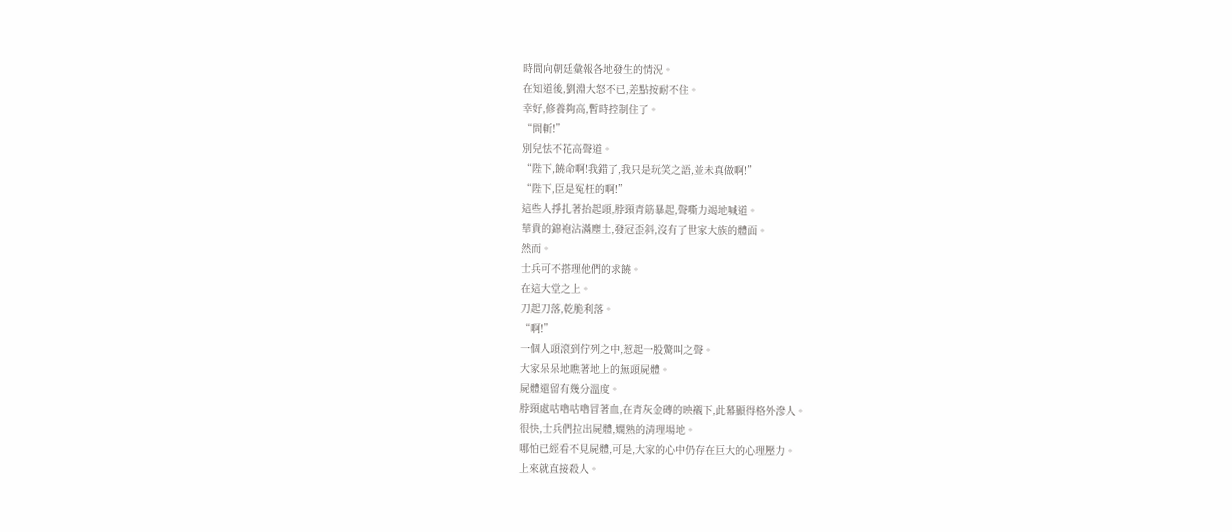時間向朝廷彙報各地發生的情況。
在知道後,劉淵大怒不已,差點按耐不住。
幸好,修養夠高,暫時控制住了。
“問斬!”
別兒怯不花高聲道。
“陛下,饒命啊!我錯了,我只是玩笑之語,並未真做啊!”
“陛下,臣是冤枉的啊!”
這些人掙扎著抬起頭,脖頸青筋暴起,聲嘶力竭地喊道。
華貴的錦袍沾滿塵土,發冠歪斜,沒有了世家大族的體面。
然而。
士兵可不搭理他們的求饒。
在這大堂之上。
刀起刀落,乾脆利落。
“啊!”
一個人頭滾到佇列之中,惹起一股驚叫之聲。
大家呆呆地瞧著地上的無頭屍體。
屍體還留有幾分溫度。
脖頸處咕嚕咕嚕冒著血,在青灰金磚的映襯下,此幕顯得格外滲人。
很快,士兵們拉出屍體,嫻熟的清理場地。
哪怕已經看不見屍體,可是,大家的心中仍存在巨大的心理壓力。
上來就直接殺人。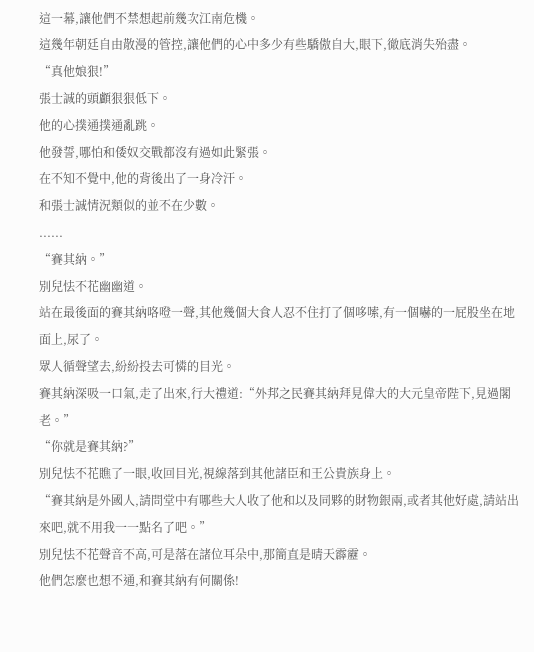這一幕,讓他們不禁想起前幾次江南危機。
這幾年朝廷自由散漫的管控,讓他們的心中多少有些驕傲自大,眼下,徹底消失殆盡。
“真他娘狠!”
張士誠的頭顱狠狠低下。
他的心撲通撲通亂跳。
他發誓,哪怕和倭奴交戰都沒有過如此緊張。
在不知不覺中,他的背後出了一身冷汗。
和張士誠情況類似的並不在少數。
......
“賽其納。”
別兒怯不花幽幽道。
站在最後面的賽其納咯噔一聲,其他幾個大食人忍不住打了個哆嗦,有一個嚇的一屁股坐在地面上,尿了。
眾人循聲望去,紛紛投去可憐的目光。
賽其納深吸一口氣,走了出來,行大禮道:“外邦之民賽其納拜見偉大的大元皇帝陛下,見過閣老。”
“你就是賽其納?”
別兒怯不花瞧了一眼,收回目光,視線落到其他諸臣和王公貴族身上。
“賽其納是外國人,請問堂中有哪些大人收了他和以及同夥的財物銀兩,或者其他好處,請站出來吧,就不用我一一點名了吧。”
別兒怯不花聲音不高,可是落在諸位耳朵中,那簡直是晴天霹靂。
他們怎麼也想不通,和賽其納有何關係!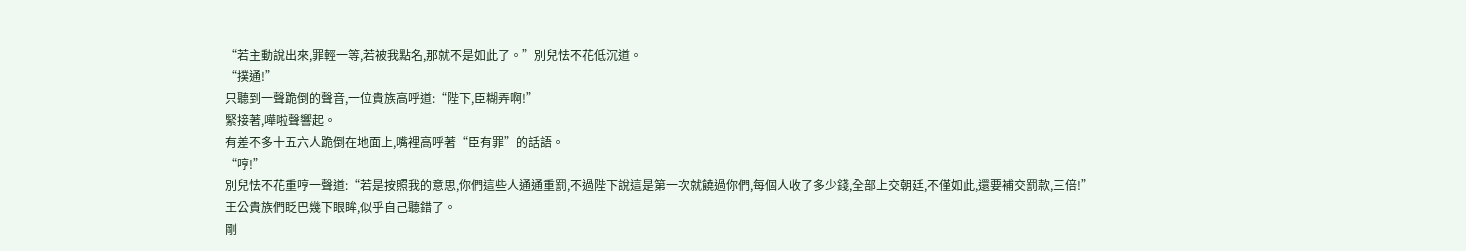“若主動說出來,罪輕一等,若被我點名,那就不是如此了。”別兒怯不花低沉道。
“撲通!”
只聽到一聲跪倒的聲音,一位貴族高呼道:“陛下,臣糊弄啊!”
緊接著,嘩啦聲響起。
有差不多十五六人跪倒在地面上,嘴裡高呼著“臣有罪”的話語。
“哼!”
別兒怯不花重哼一聲道:“若是按照我的意思,你們這些人通通重罰,不過陛下說這是第一次就饒過你們,每個人收了多少錢,全部上交朝廷,不僅如此,還要補交罰款,三倍!”
王公貴族們眨巴幾下眼眸,似乎自己聽錯了。
剛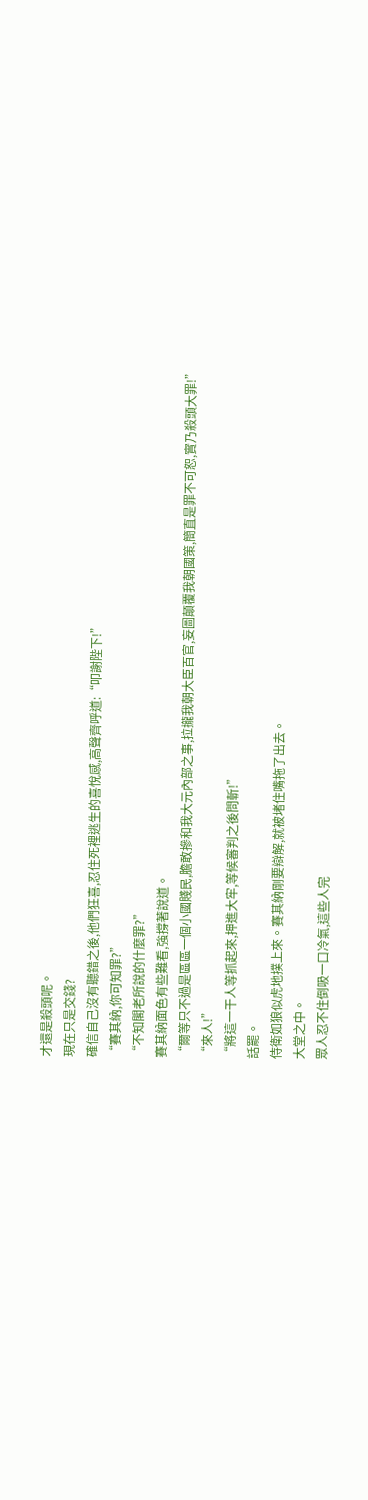才還是殺頭呢。
現在只是交錢?
確信自己沒有聽錯之後,他們狂喜,忍住死裡逃生的喜悅感,高聲齊呼道:“叩謝陛下!”
“賽其納,你可知罪?”
“不知閣老所說的什麼罪?”
賽其納面色有些難看,強撐著說道。
“爾等只不過是區區一個小國賤民,膽敢摻和我大元內部之事,拉攏我朝大臣百官,妄圖顛覆我朝國策,簡直是罪不可恕,實乃殺頭大罪!”
“來人!”
“將這一干人等抓起來,押進大牢,等候審判之後問斬!”
話罷。
侍衛如狼似虎地撲上來。賽其納剛要辯解,就被堵住嘴拖了出去。
大堂之中。
眾人忍不住倒吸一口冷氣,這些人完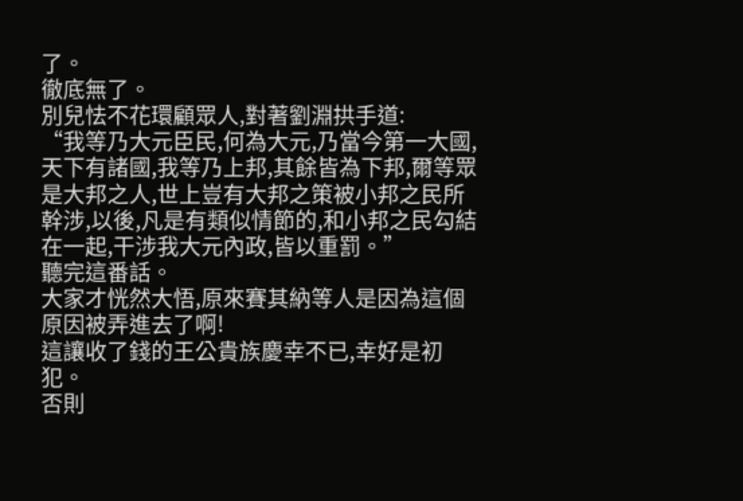了。
徹底無了。
別兒怯不花環顧眾人,對著劉淵拱手道:
“我等乃大元臣民,何為大元,乃當今第一大國,天下有諸國,我等乃上邦,其餘皆為下邦,爾等眾是大邦之人,世上豈有大邦之策被小邦之民所幹涉,以後,凡是有類似情節的,和小邦之民勾結在一起,干涉我大元內政,皆以重罰。”
聽完這番話。
大家才恍然大悟,原來賽其納等人是因為這個原因被弄進去了啊!
這讓收了錢的王公貴族慶幸不已,幸好是初犯。
否則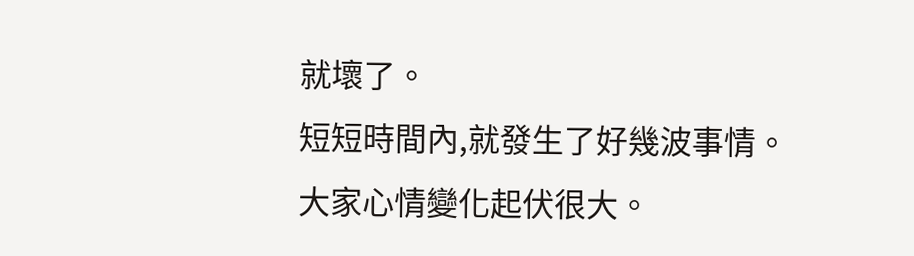就壞了。
短短時間內,就發生了好幾波事情。
大家心情變化起伏很大。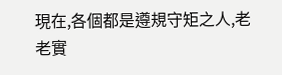現在,各個都是遵規守矩之人,老老實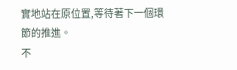實地站在原位置,等待著下一個環節的推進。
不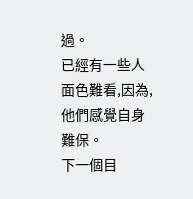過。
已經有一些人面色難看,因為,他們感覺自身難保。
下一個目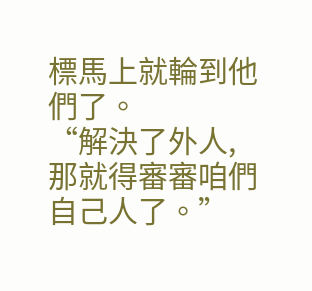標馬上就輪到他們了。
“解決了外人,那就得審審咱們自己人了。”